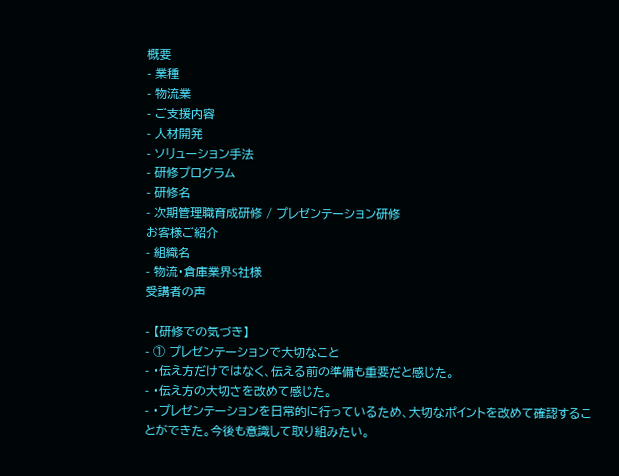概要
- 業種
- 物流業
- ご支援内容
- 人材開発
- ソリューション手法
- 研修プログラム
- 研修名
- 次期管理職育成研修 / プレゼンテーション研修
お客様ご紹介
- 組織名
- 物流・倉庫業界S社様
受講者の声

- 【研修での気づき】
- ① プレゼンテーションで大切なこと
- ・伝え方だけではなく、伝える前の準備も重要だと感じた。
- ・伝え方の大切さを改めて感じた。
- ・プレゼンテーションを日常的に行っているため、大切なポイントを改めて確認することができた。今後も意識して取り組みたい。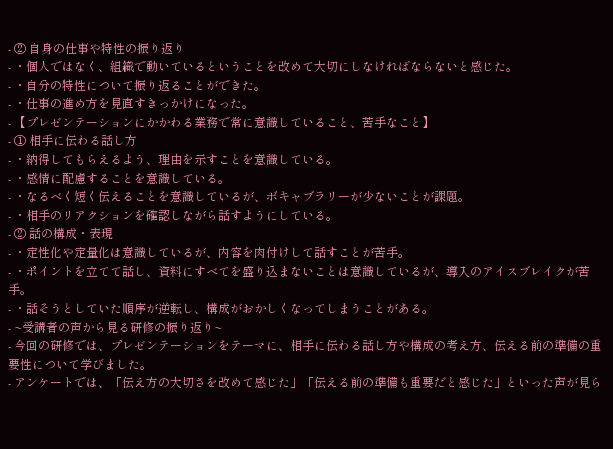- ② 自身の仕事や特性の振り返り
- ・個人ではなく、組織で動いているということを改めて大切にしなければならないと感じた。
- ・自分の特性について振り返ることができた。
- ・仕事の進め方を見直すきっかけになった。
- 【プレゼンテーションにかかわる業務で常に意識していること、苦手なこと】
- ① 相手に伝わる話し方
- ・納得してもらえるよう、理由を示すことを意識している。
- ・感情に配慮することを意識している。
- ・なるべく短く伝えることを意識しているが、ボキャブラリーが少ないことが課題。
- ・相手のリアクションを確認しながら話すようにしている。
- ② 話の構成・表現
- ・定性化や定量化は意識しているが、内容を肉付けして話すことが苦手。
- ・ポイントを立てて話し、資料にすべてを盛り込まないことは意識しているが、導入のアイスブレイクが苦手。
- ・話そうとしていた順序が逆転し、構成がおかしくなってしまうことがある。
- ~受講者の声から見る研修の振り返り~
- 今回の研修では、プレゼンテーションをテーマに、相手に伝わる話し方や構成の考え方、伝える前の準備の重要性について学びました。
- アンケートでは、「伝え方の大切さを改めて感じた」「伝える前の準備も重要だと感じた」といった声が見ら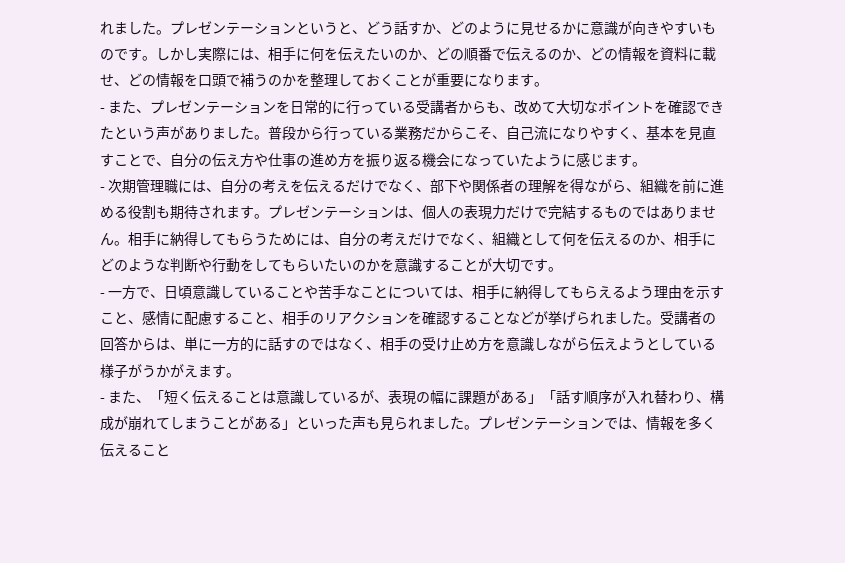れました。プレゼンテーションというと、どう話すか、どのように見せるかに意識が向きやすいものです。しかし実際には、相手に何を伝えたいのか、どの順番で伝えるのか、どの情報を資料に載せ、どの情報を口頭で補うのかを整理しておくことが重要になります。
- また、プレゼンテーションを日常的に行っている受講者からも、改めて大切なポイントを確認できたという声がありました。普段から行っている業務だからこそ、自己流になりやすく、基本を見直すことで、自分の伝え方や仕事の進め方を振り返る機会になっていたように感じます。
- 次期管理職には、自分の考えを伝えるだけでなく、部下や関係者の理解を得ながら、組織を前に進める役割も期待されます。プレゼンテーションは、個人の表現力だけで完結するものではありません。相手に納得してもらうためには、自分の考えだけでなく、組織として何を伝えるのか、相手にどのような判断や行動をしてもらいたいのかを意識することが大切です。
- 一方で、日頃意識していることや苦手なことについては、相手に納得してもらえるよう理由を示すこと、感情に配慮すること、相手のリアクションを確認することなどが挙げられました。受講者の回答からは、単に一方的に話すのではなく、相手の受け止め方を意識しながら伝えようとしている様子がうかがえます。
- また、「短く伝えることは意識しているが、表現の幅に課題がある」「話す順序が入れ替わり、構成が崩れてしまうことがある」といった声も見られました。プレゼンテーションでは、情報を多く伝えること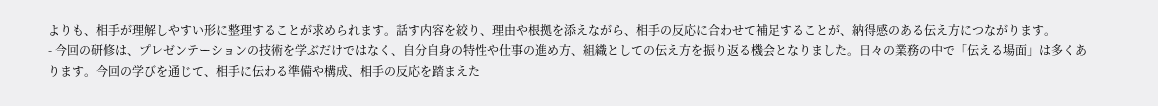よりも、相手が理解しやすい形に整理することが求められます。話す内容を絞り、理由や根拠を添えながら、相手の反応に合わせて補足することが、納得感のある伝え方につながります。
- 今回の研修は、プレゼンテーションの技術を学ぶだけではなく、自分自身の特性や仕事の進め方、組織としての伝え方を振り返る機会となりました。日々の業務の中で「伝える場面」は多くあります。今回の学びを通じて、相手に伝わる準備や構成、相手の反応を踏まえた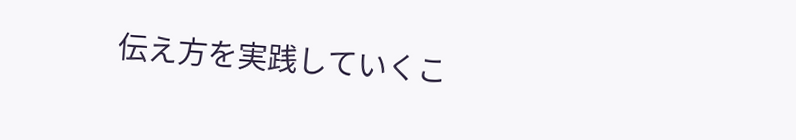伝え方を実践していくこ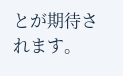とが期待されます。